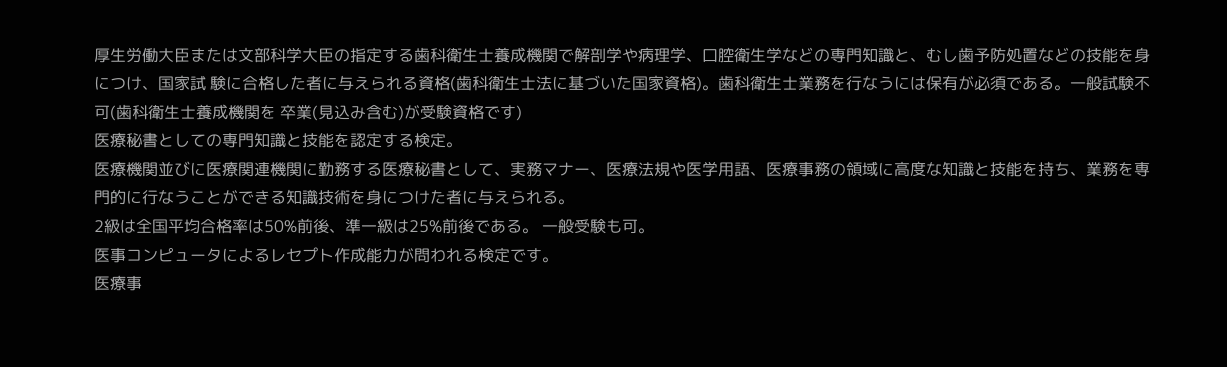厚生労働大臣または文部科学大臣の指定する歯科衛生士養成機関で解剖学や病理学、口腔衛生学などの専門知識と、むし歯予防処置などの技能を身につけ、国家試 験に合格した者に与えられる資格(歯科衛生士法に基づいた国家資格)。歯科衛生士業務を行なうには保有が必須である。一般試験不可(歯科衛生士養成機関を 卒業(見込み含む)が受験資格です)
医療秘書としての専門知識と技能を認定する検定。
医療機関並びに医療関連機関に勤務する医療秘書として、実務マナー、医療法規や医学用語、医療事務の領域に高度な知識と技能を持ち、業務を専門的に行なうことができる知識技術を身につけた者に与えられる。
2級は全国平均合格率は50%前後、準一級は25%前後である。 一般受験も可。
医事コンピュータによるレセプト作成能力が問われる検定です。
医療事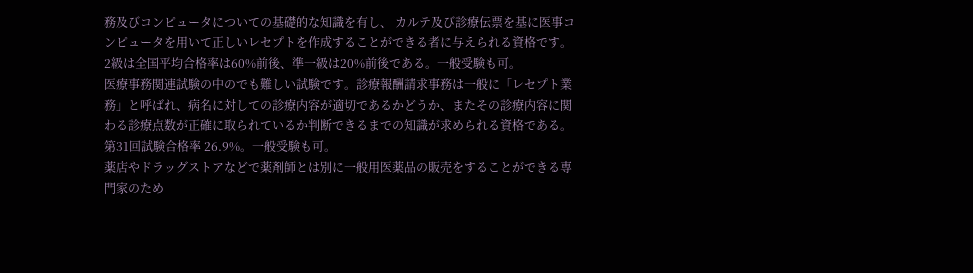務及びコンピュータについての基礎的な知識を有し、 カルテ及び診療伝票を基に医事コンピュータを用いて正しいレセプトを作成することができる者に与えられる資格です。
2級は全国平均合格率は60%前後、準一級は20%前後である。一般受験も可。
医療事務関連試験の中のでも難しい試験です。診療報酬請求事務は一般に「レセプト業務」と呼ばれ、病名に対しての診療内容が適切であるかどうか、またその診療内容に関わる診療点数が正確に取られているか判断できるまでの知識が求められる資格である。
第31回試験合格率 26.9%。一般受験も可。
薬店やドラッグストアなどで薬剤師とは別に一般用医薬品の販売をすることができる専門家のため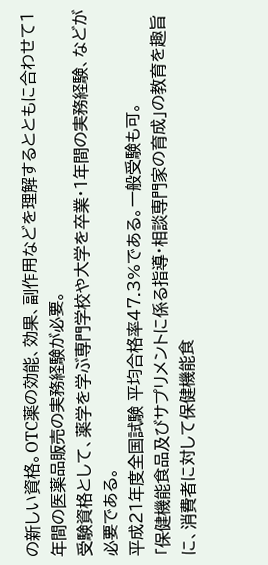の新しい資格。OTC薬の効能、効果、副作用などを理解するとともに合わせて1年間の医薬品販売の実務経験が必要。
受験資格として、薬学を学ぶ専門学校や大学を卒業・1年間の実務経験、などが必要である。
平成21年度全国試験 平均合格率47.3%である。一般受験も可。
「保健機能食品及びサプリメントに係る指導・相談専門家の育成」の教育を趣旨に、消費者に対して保健機能食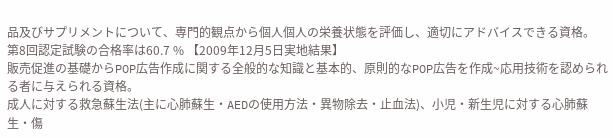品及びサプリメントについて、専門的観点から個人個人の栄養状態を評価し、適切にアドバイスできる資格。
第8回認定試験の合格率は60.7 % 【2009年12月5日実地結果】
販売促進の基礎からPOP広告作成に関する全般的な知識と基本的、原則的なPOP広告を作成~応用技術を認められる者に与えられる資格。
成人に対する救急蘇生法(主に心肺蘇生・AEDの使用方法・異物除去・止血法)、小児・新生児に対する心肺蘇生・傷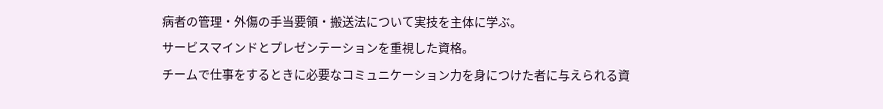病者の管理・外傷の手当要領・搬送法について実技を主体に学ぶ。
サービスマインドとプレゼンテーションを重視した資格。
チームで仕事をするときに必要なコミュニケーション力を身につけた者に与えられる資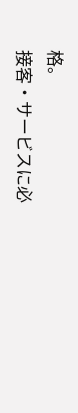格。
接客・サービスに必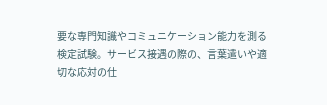要な専門知識やコミュニケーション能力を測る検定試験。サービス接遇の際の、言葉遣いや適切な応対の仕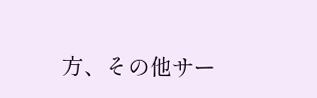方、その他サー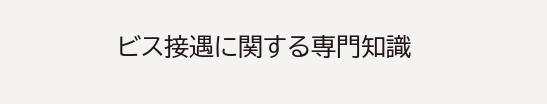ビス接遇に関する専門知識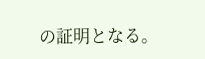の証明となる。